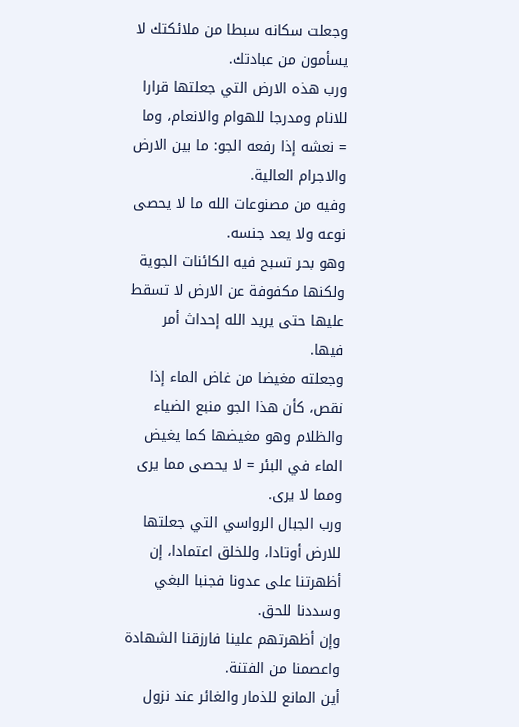وجعلت سكانه سبطا من ملائكتك لا يسأمون من عبادتك.
ورب هذه الارض التي جعلتها قرارا للانام ومدرجا للهوام والانعام، وما = نعشه إذا رفعه الجو: ما بين الارض والاجرام العالية.
وفيه من مصنوعات الله ما لا يحصى نوعه ولا يعد جنسه.
وهو بحر تسبح فيه الكائنات الجوية ولكنها مكفوفة عن الارض لا تسقط عليها حتى يريد الله إحداث أمر فيها.
وجعلته مغيضا من غاض الماء إذا نقص، كأن هذا الجو منبع الضياء والظلام وهو مغيضها كما يغيض الماء في البئر = لا يحصى مما يرى ومما لا يرى.
ورب الجبال الرواسي التي جعلتها للارض أوتادا، وللخلق اعتمادا، إن أظهرتنا على عدونا فجنبا البغي وسددنا للحق.
وإن أظهرتهم علينا فارزقنا الشهادة واعصمنا من الفتنة.
أين المانع للذمار والغائر عند نزول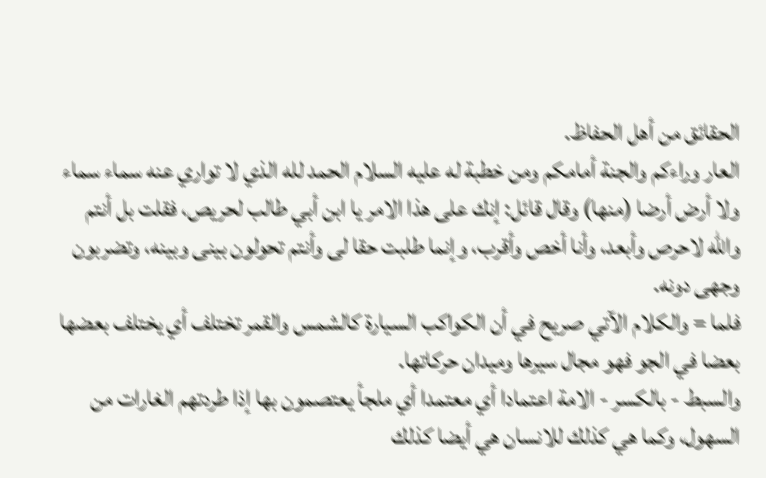الحقائق من أهل الحفاظ.
العار وراءكم والجنة أمامكم ومن خطبة له عليه السلام الحمد لله الذي لا تواري عنه سماء سماء ولا أرض أرضا (منها) وقال قائل: إنك على هذا الامر يا ابن أبي طالب لحريص، فقلت بل أنتم والله لاحرص وأبعد، وأنا أخص وأقرب، وإنما طلبت حقا لى وأنتم تحولون بينى وبينه، وتضربون وجهى دونه.
فلما = والكلام الآتي صريح في أن الكواكب السيارة كالشمس والقمر تختلف أي يختلف بعضها بعضا في الجو فهو مجال سيرها وميدان حركاتها.
والسبط - بالكسر - الامة اعتمادا أي معتمدا أي ملجأ يعتصمون بها إذا طردتهم الغارات من السهول، وكما هي كذلك للانسان هي أيضا كذلك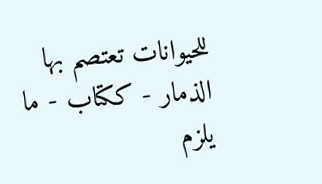للحيوانات تعتصم بها الذمار - ككتاب - ما يلزم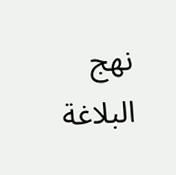نهج البلاغة